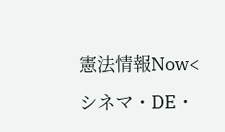憲法情報Now<シネマ・DE・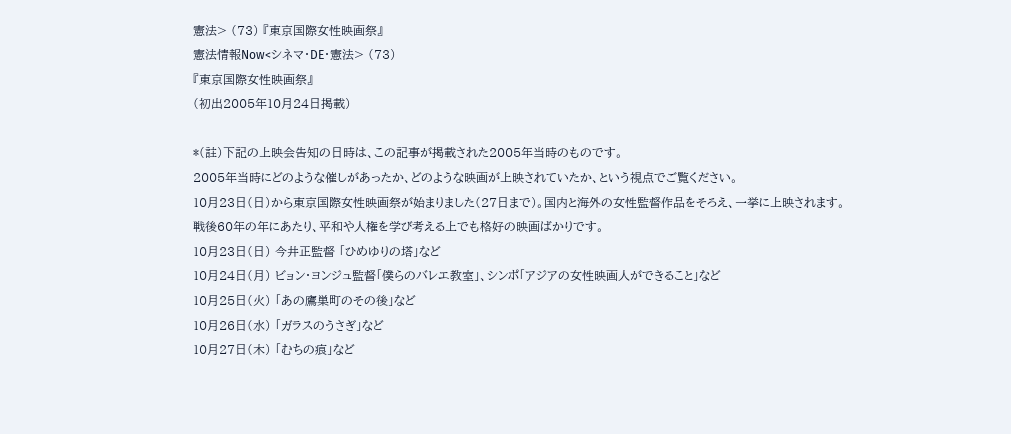憲法> (73) 『東京国際女性映画祭』
憲法情報Now<シネマ・DE・憲法> (73)
『東京国際女性映画祭』
(初出2005年10月24日掲載)

*(註)下記の上映会告知の日時は、この記事が掲載された2005年当時のものです。
2005年当時にどのような催しがあったか、どのような映画が上映されていたか、という視点でご覧ください。
10月23日(日)から東京国際女性映画祭が始まりました(27日まで)。国内と海外の女性監督作品をそろえ、一挙に上映されます。
戦後60年の年にあたり、平和や人権を学び考える上でも格好の映画ばかりです。
10月23日(日) 今井正監督 「ひめゆりの塔」など
10月24日(月) ビョン・ヨンジュ監督「僕らのバレエ教室」、シンポ「アジアの女性映画人ができること」など
10月25日(火) 「あの鷹巣町のその後」など
10月26日(水) 「ガラスのうさぎ」など
10月27日(木) 「むちの痕」など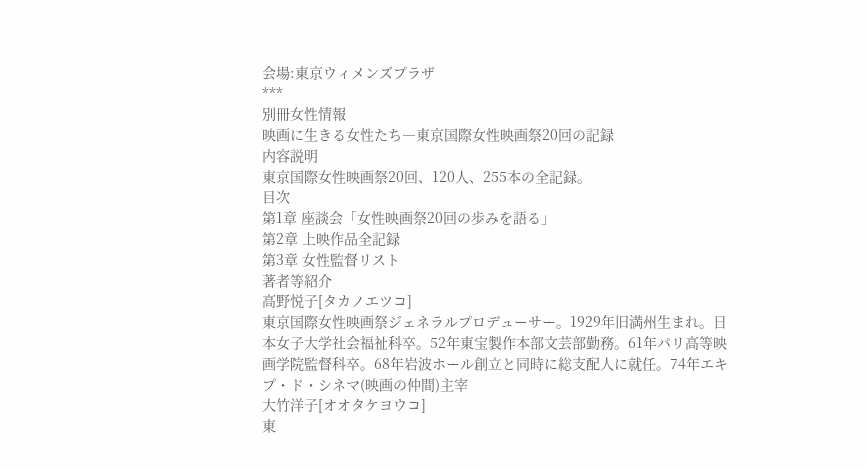会場:東京ウィメンズプラザ
***
別冊女性情報
映画に生きる女性たち―東京国際女性映画祭20回の記録
内容説明
東京国際女性映画祭20回、120人、255本の全記録。
目次
第1章 座談会「女性映画祭20回の歩みを語る」
第2章 上映作品全記録
第3章 女性監督リスト
著者等紹介
高野悦子[タカノエツコ]
東京国際女性映画祭ジェネラルプロデューサー。1929年旧満州生まれ。日本女子大学社会福祉科卒。52年東宝製作本部文芸部勤務。61年パリ高等映画学院監督科卒。68年岩波ホール創立と同時に総支配人に就任。74年エキプ・ド・シネマ(映画の仲間)主宰
大竹洋子[オオタケヨウコ]
東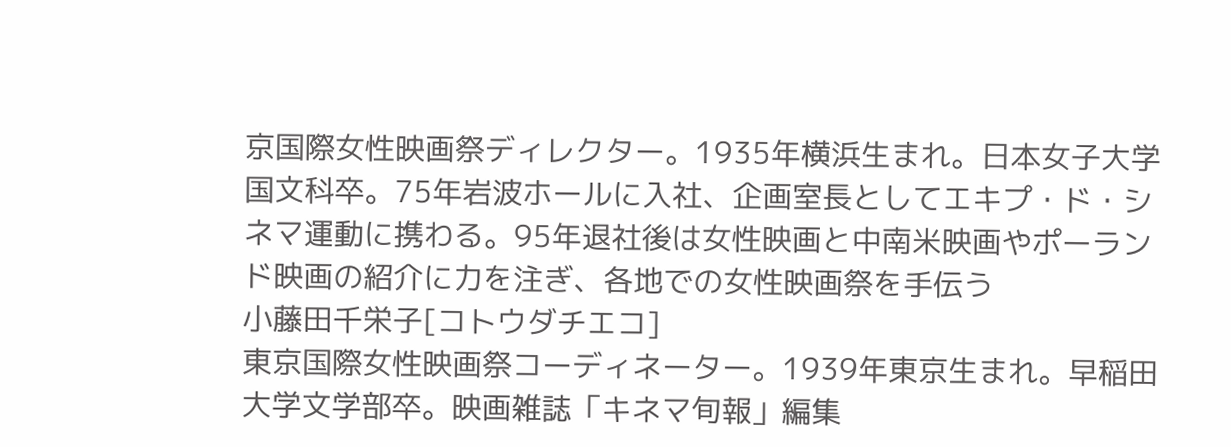京国際女性映画祭ディレクター。1935年横浜生まれ。日本女子大学国文科卒。75年岩波ホールに入社、企画室長としてエキプ・ド・シネマ運動に携わる。95年退社後は女性映画と中南米映画やポーランド映画の紹介に力を注ぎ、各地での女性映画祭を手伝う
小藤田千栄子[コトウダチエコ]
東京国際女性映画祭コーディネーター。1939年東京生まれ。早稲田大学文学部卒。映画雑誌「キネマ旬報」編集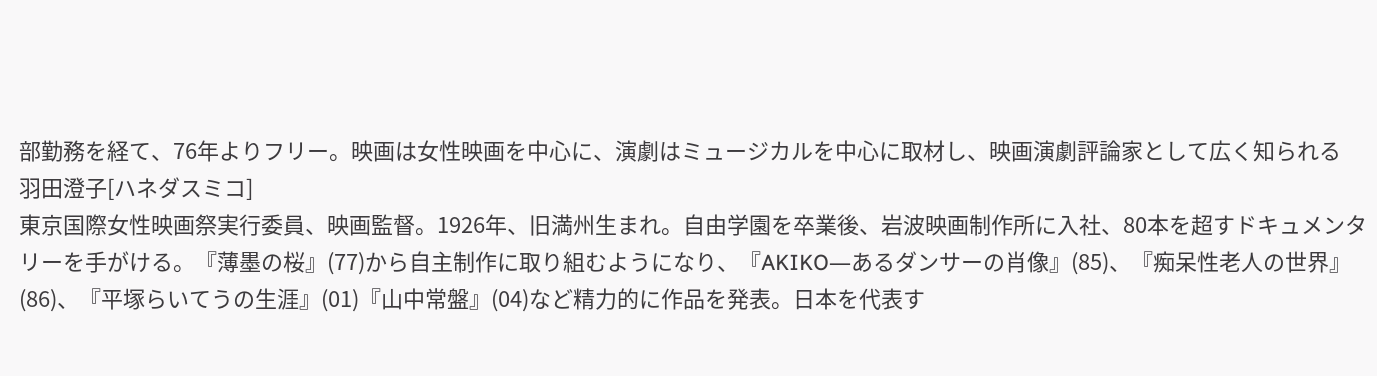部勤務を経て、76年よりフリー。映画は女性映画を中心に、演劇はミュージカルを中心に取材し、映画演劇評論家として広く知られる
羽田澄子[ハネダスミコ]
東京国際女性映画祭実行委員、映画監督。1926年、旧満州生まれ。自由学園を卒業後、岩波映画制作所に入社、80本を超すドキュメンタリーを手がける。『薄墨の桜』(77)から自主制作に取り組むようになり、『AKIKO―あるダンサーの肖像』(85)、『痴呆性老人の世界』(86)、『平塚らいてうの生涯』(01)『山中常盤』(04)など精力的に作品を発表。日本を代表す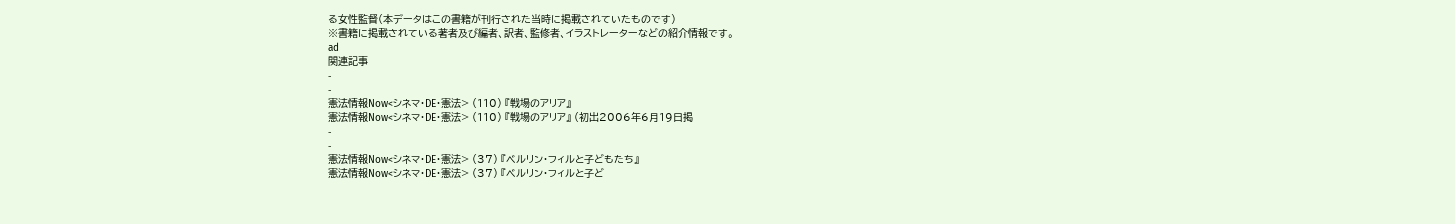る女性監督(本データはこの書籍が刊行された当時に掲載されていたものです)
※書籍に掲載されている著者及び編者、訳者、監修者、イラストレーターなどの紹介情報です。
ad
関連記事
-
-
憲法情報Now<シネマ・DE・憲法> (110) 『戦場のアリア』
憲法情報Now<シネマ・DE・憲法> (110) 『戦場のアリア』 (初出2006年6月19日掲
-
-
憲法情報Now<シネマ・DE・憲法> (37) 『ベルリン・フィルと子どもたち』
憲法情報Now<シネマ・DE・憲法> (37) 『ベルリン・フィルと子ど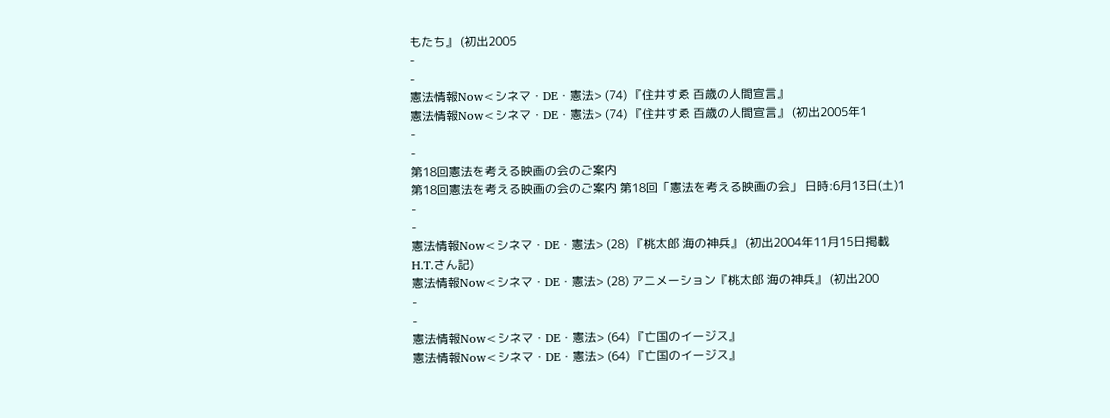もたち』 (初出2005
-
-
憲法情報Now<シネマ・DE・憲法> (74) 『住井すゑ 百歳の人間宣言』
憲法情報Now<シネマ・DE・憲法> (74) 『住井すゑ 百歳の人間宣言』 (初出2005年1
-
-
第18回憲法を考える映画の会のご案内
第18回憲法を考える映画の会のご案内 第18回「憲法を考える映画の会」 日時:6月13日(土)1
-
-
憲法情報Now<シネマ・DE・憲法> (28) 『桃太郎 海の神兵』 (初出2004年11月15日掲載 H.T.さん記)
憲法情報Now<シネマ・DE・憲法> (28) アニメーション『桃太郎 海の神兵』 (初出200
-
-
憲法情報Now<シネマ・DE・憲法> (64) 『亡国のイージス』
憲法情報Now<シネマ・DE・憲法> (64) 『亡国のイージス』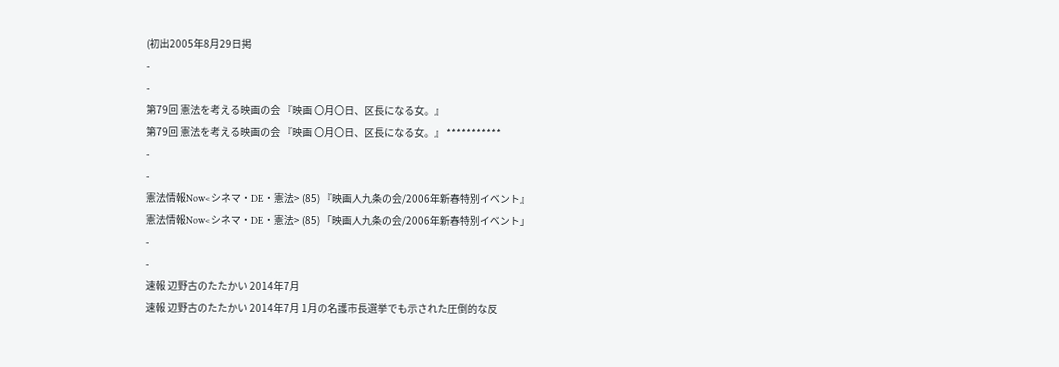(初出2005年8月29日掲
-
-
第79回 憲法を考える映画の会 『映画 〇月〇日、区長になる女。』
第79回 憲法を考える映画の会 『映画 〇月〇日、区長になる女。』 ***********
-
-
憲法情報Now<シネマ・DE・憲法> (85) 『映画人九条の会/2006年新春特別イベント』
憲法情報Now<シネマ・DE・憲法> (85) 「映画人九条の会/2006年新春特別イベント」
-
-
速報 辺野古のたたかい 2014年7月
速報 辺野古のたたかい 2014年7月 1月の名護市長選挙でも示された圧倒的な反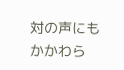対の声にもかかわら